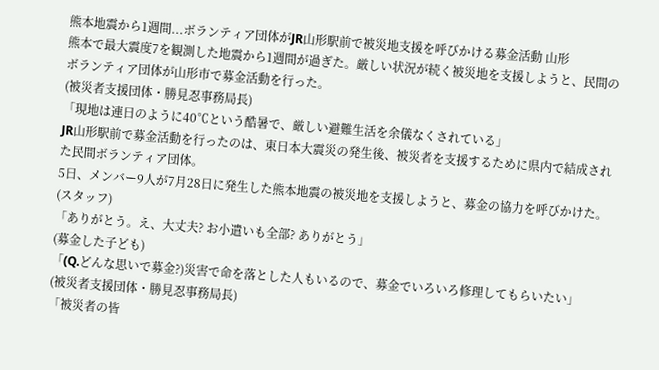熊本地震から1週間...ボランティア団体がJR山形駅前で被災地支援を呼びかける募金活動 山形
熊本で最大震度7を観測した地震から1週間が過ぎた。厳しい状況が続く被災地を支援しようと、民間のボランティア団体が山形市で募金活動を行った。
(被災者支援団体・勝見忍事務局長)
「現地は連日のように40℃という酷暑で、厳しい避難生活を余儀なくされている」
JR山形駅前で募金活動を行ったのは、東日本大震災の発生後、被災者を支援するために県内で結成された民間ボランティア団体。
5日、メンバー9人が7月28日に発生した熊本地震の被災地を支援しようと、募金の協力を呼びかけた。
(スタッフ)
「ありがとう。え、大丈夫? お小遣いも全部? ありがとう」
(募金した子ども)
「(Q.どんな思いで募金?)災害で命を落とした人もいるので、募金でいろいろ修理してもらいたい」
(被災者支援団体・勝見忍事務局長)
「被災者の皆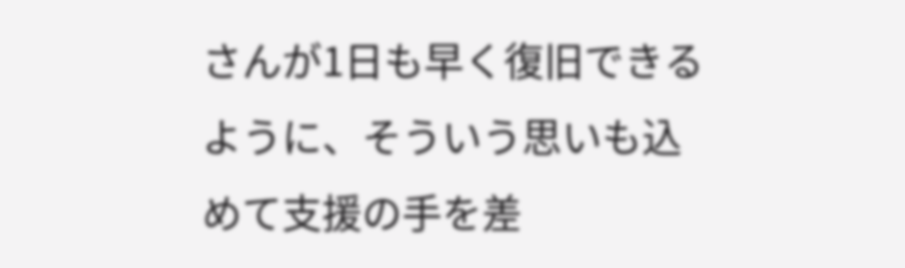さんが1日も早く復旧できるように、そういう思いも込めて支援の手を差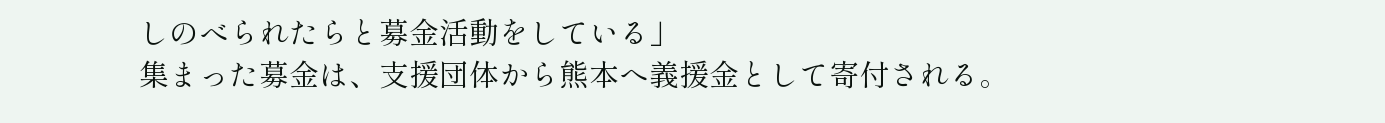しのべられたらと募金活動をしている」
集まった募金は、支援団体から熊本へ義援金として寄付される。